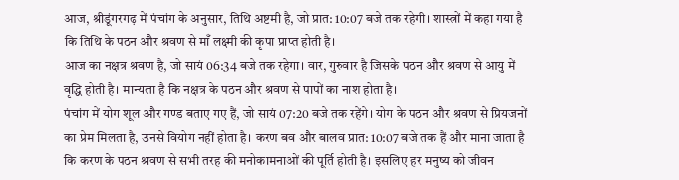आज, श्रीडूंगरगढ़ में पंचांग के अनुसार, तिथि अष्टमी है, जो प्रात: 10:07 बजे तक रहेगी। शास्त्रों में कहा गया है कि तिथि के पठन और श्रवण से माँ लक्ष्मी की कृपा प्राप्त होती है।
आज का नक्षत्र श्रवण है, जो सायं 06:34 बजे तक रहेगा। वार, गुरुवार है जिसके पठन और श्रवण से आयु में वृद्धि होती है। मान्यता है कि नक्षत्र के पठन और श्रवण से पापों का नाश होता है।
पंचांग में योग शूल और गण्ड बताए गए हैं, जो सायं 07:20 बजे तक रहेंगे। योग के पठन और श्रवण से प्रियजनों का प्रेम मिलता है, उनसे वियोग नहीं होता है। करण बव और बालव प्रात: 10:07 बजे तक हैं और माना जाता है कि करण के पठन श्रवण से सभी तरह की मनोकामनाओं की पूर्ति होती है। इसलिए हर मनुष्य को जीवन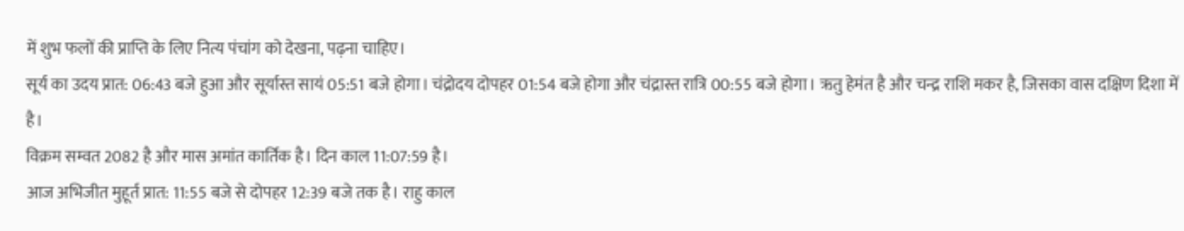में शुभ फलों की प्राप्ति के लिए नित्य पंचांग को देखना, पढ़ना चाहिए।
सूर्य का उदय प्रात: 06:43 बजे हुआ और सूर्यास्त सायं 05:51 बजे होगा। चंद्रोदय दोपहर 01:54 बजे होगा और चंद्रास्त रात्रि 00:55 बजे होगा। ऋतु हेमंत है और चन्द्र राशि मकर है, जिसका वास दक्षिण दिशा में है।
विक्रम सम्वत 2082 है और मास अमांत कार्तिक है। दिन काल 11:07:59 है।
आज अभिजीत मुहूर्त प्रात: 11:55 बजे से दोपहर 12:39 बजे तक है। राहु काल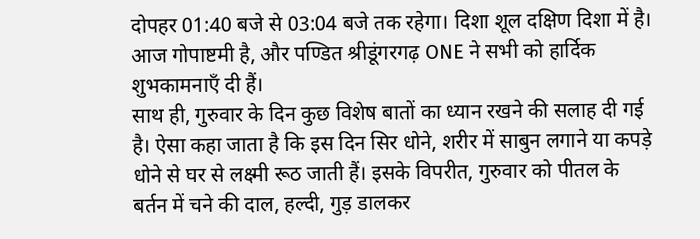दोपहर 01:40 बजे से 03:04 बजे तक रहेगा। दिशा शूल दक्षिण दिशा में है।
आज गोपाष्टमी है, और पण्डित श्रीडूंगरगढ़ ONE ने सभी को हार्दिक शुभकामनाएँ दी हैं।
साथ ही, गुरुवार के दिन कुछ विशेष बातों का ध्यान रखने की सलाह दी गई है। ऐसा कहा जाता है कि इस दिन सिर धोने, शरीर में साबुन लगाने या कपड़े धोने से घर से लक्ष्मी रूठ जाती हैं। इसके विपरीत, गुरुवार को पीतल के बर्तन में चने की दाल, हल्दी, गुड़ डालकर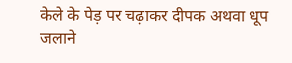केले के पेड़ पर चढ़ाकर दीपक अथवा धूप जलाने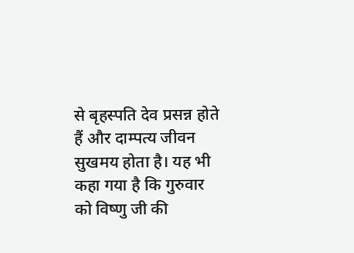से बृहस्पति देव प्रसन्न होते हैं और दाम्पत्य जीवन सुखमय होता है। यह भी कहा गया है कि गुरुवार को विष्णु जी की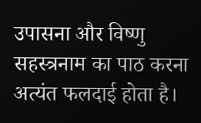उपासना और विष्णु सहस्त्रनाम का पाठ करना अत्यंत फलदाई होता है।